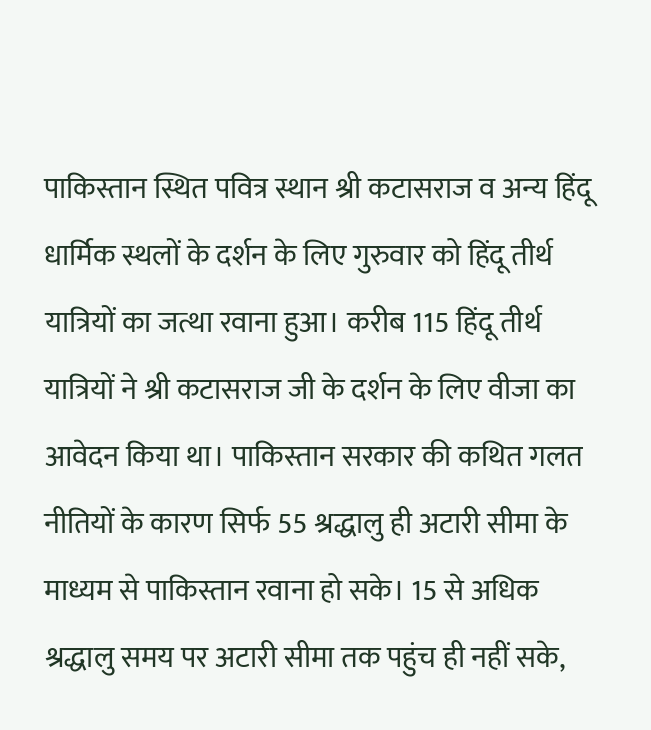पाकिस्तान स्थित पवित्र स्थान श्री कटासराज व अन्य हिंदू धार्मिक स्थलों के दर्शन के लिए गुरुवार को हिंदू तीर्थ यात्रियों का जत्था रवाना हुआ। करीब 115 हिंदू तीर्थ यात्रियों ने श्री कटासराज जी के दर्शन के लिए वीजा का आवेदन किया था। पाकिस्तान सरकार की कथित गलत नीतियों के कारण सिर्फ 55 श्रद्धालु ही अटारी सीमा के माध्यम से पाकिस्तान रवाना हो सके। 15 से अधिक श्रद्धालु समय पर अटारी सीमा तक पहुंच ही नहीं सके,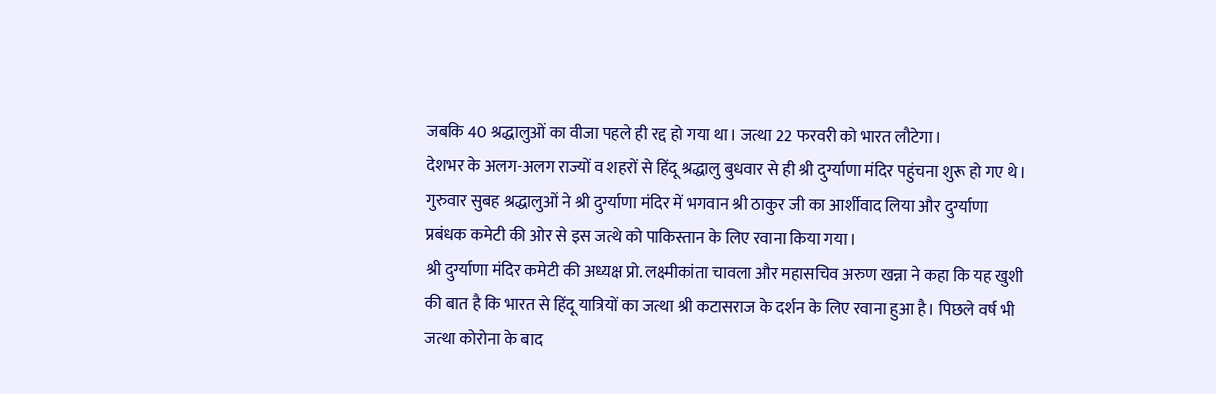जबकि 40 श्रद्धालुओं का वीजा पहले ही रद्द हो गया था। जत्था 22 फरवरी को भारत लौटेगा।
देशभर के अलग-अलग राज्यों व शहरों से हिंदू श्रद्धालु बुधवार से ही श्री दुर्ग्याणा मंदिर पहुंचना शुरू हो गए थे। गुरुवार सुबह श्रद्धालुओं ने श्री दुर्ग्याणा मंदिर में भगवान श्री ठाकुर जी का आर्शीवाद लिया और दुर्ग्याणा प्रबंधक कमेटी की ओर से इस जत्थे को पाकिस्तान के लिए रवाना किया गया।
श्री दुर्ग्याणा मंदिर कमेटी की अध्यक्ष प्रो. लक्ष्मीकांता चावला और महासचिव अरुण खन्ना ने कहा कि यह खुशी की बात है कि भारत से हिंदू यात्रियों का जत्था श्री कटासराज के दर्शन के लिए रवाना हुआ है। पिछले वर्ष भी जत्था कोरोना के बाद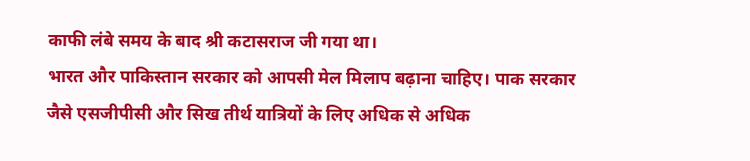काफी लंबे समय के बाद श्री कटासराज जी गया था।
भारत और पाकिस्तान सरकार को आपसी मेल मिलाप बढ़ाना चाहिए। पाक सरकार जैसे एसजीपीसी और सिख तीर्थ यात्रियों के लिए अधिक से अधिक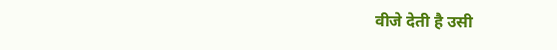वीजे देती है उसी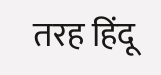तरह हिंदू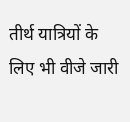तीर्थ यात्रियों के लिए भी वीजे जारी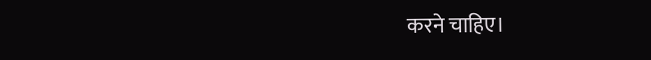करने चाहिए।